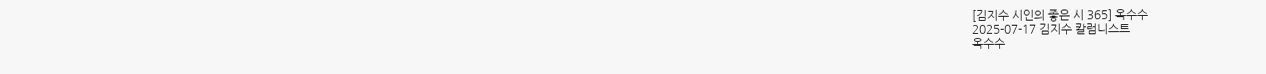[김지수 시인의 좋은 시 365] 옥수수
2025-07-17 김지수 칼럼니스트
옥수수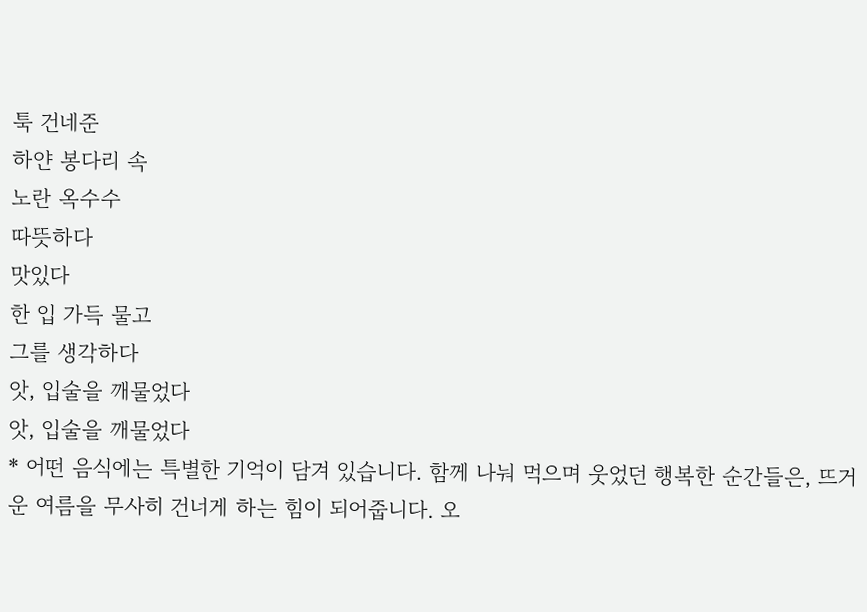툭 건네준
하얀 봉다리 속
노란 옥수수
따뜻하다
맛있다
한 입 가득 물고
그를 생각하다
앗, 입술을 깨물었다
앗, 입술을 깨물었다
* 어떤 음식에는 특별한 기억이 담겨 있습니다. 함께 나눠 먹으며 웃었던 행복한 순간들은, 뜨거운 여름을 무사히 건너게 하는 힘이 되어줍니다. 오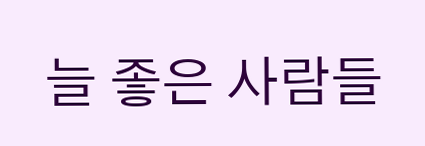늘 좋은 사람들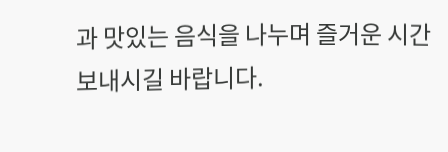과 맛있는 음식을 나누며 즐거운 시간 보내시길 바랍니다.